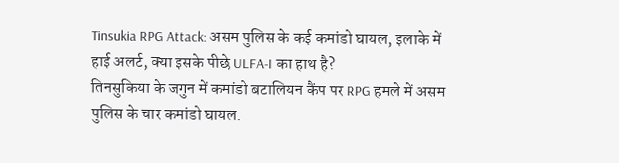Tinsukia RPG Attack: असम पुलिस के कई कमांडो घायल, इलाके में हाई अलर्ट, क्या इसके पीछे ULFA-I का हाथ है?
तिनसुकिया के जगुन में कमांडो बटालियन कैंप पर RPG हमले में असम पुलिस के चार कमांडो घायल.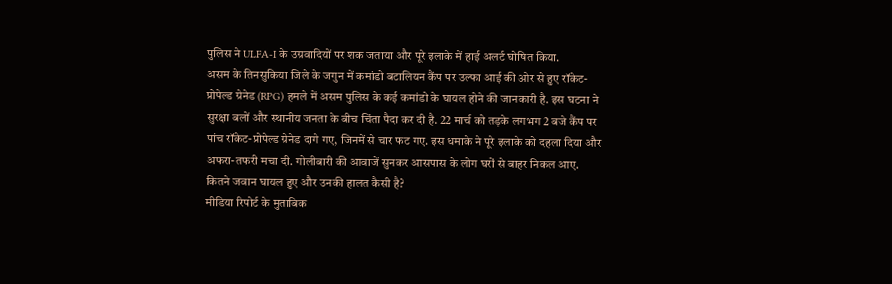पुलिस ने ULFA-I के उग्रवादियों पर शक जताया और पूरे इलाके में हाई अलर्ट घोषित किया.
असम के तिनसुकिया जिले के जगुन में कमांडो बटालियन कैंप पर उल्फा आई की ओर से हुए रॉकेट-प्रोपेल्ड ग्रेनेड (RPG) हमले में असम पुलिस के कई कमांडो के घायल होने की जानकारी है. इस घटना ने सुरक्षा बलों और स्थानीय जनता के बीच चिंता पैदा कर दी है. 22 मार्च को तड़के लगभग 2 बजे कैंप पर पांच रॉकेट-प्रोपेल्ड ग्रेनेड दागे गए, जिनमें से चार फट गए. इस धमाके ने पूरे इलाके को दहला दिया और अफरा-तफरी मचा दी. गोलीबारी की आवाजें सुनकर आसपास के लोग घरों से बाहर निकल आए.
कितने जवान घायल हुए और उनकी हालत कैसी है?
मीडिया रिपोर्ट के मुताबिक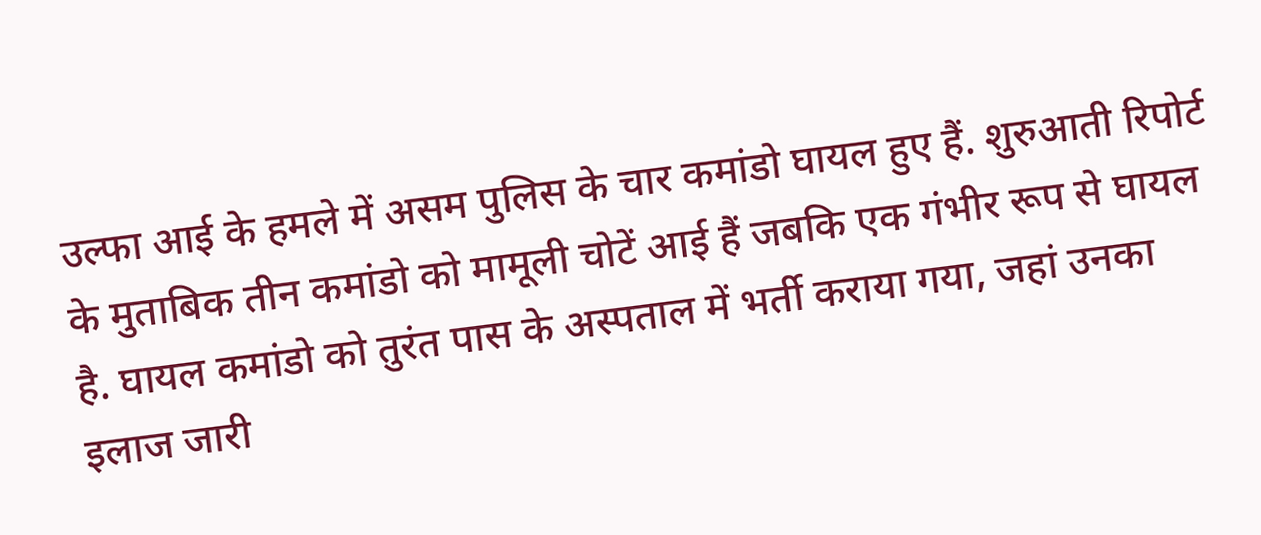उल्फा आई के हमले में असम पुलिस के चार कमांडो घायल हुए हैं. शुरुआती रिपोर्ट के मुताबिक तीन कमांडो को मामूली चोटें आई हैं जबकि एक गंभीर रूप से घायल है. घायल कमांडो को तुरंत पास के अस्पताल में भर्ती कराया गया, जहां उनका इलाज जारी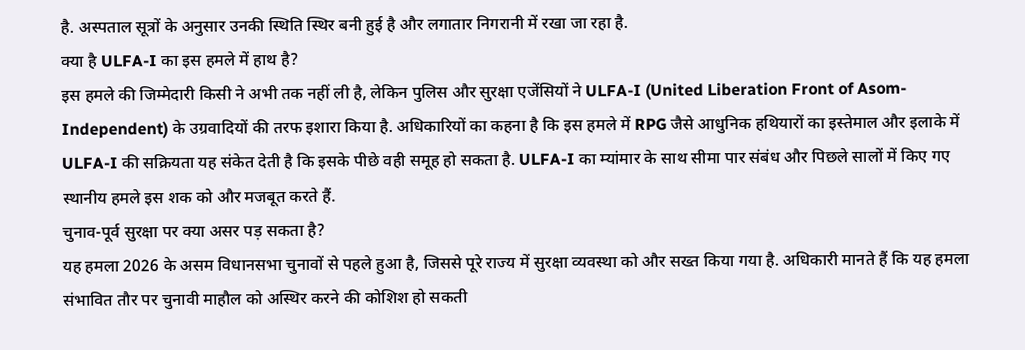है. अस्पताल सूत्रों के अनुसार उनकी स्थिति स्थिर बनी हुई है और लगातार निगरानी में रखा जा रहा है.
क्या है ULFA-I का इस हमले में हाथ है?
इस हमले की जिम्मेदारी किसी ने अभी तक नहीं ली है, लेकिन पुलिस और सुरक्षा एजेंसियों ने ULFA-I (United Liberation Front of Asom-Independent) के उग्रवादियों की तरफ इशारा किया है. अधिकारियों का कहना है कि इस हमले में RPG जैसे आधुनिक हथियारों का इस्तेमाल और इलाके में ULFA-I की सक्रियता यह संकेत देती है कि इसके पीछे वही समूह हो सकता है. ULFA-I का म्यांमार के साथ सीमा पार संबंध और पिछले सालों में किए गए स्थानीय हमले इस शक को और मजबूत करते हैं.
चुनाव-पूर्व सुरक्षा पर क्या असर पड़ सकता है?
यह हमला 2026 के असम विधानसभा चुनावों से पहले हुआ है, जिससे पूरे राज्य में सुरक्षा व्यवस्था को और सख्त किया गया है. अधिकारी मानते हैं कि यह हमला संभावित तौर पर चुनावी माहौल को अस्थिर करने की कोशिश हो सकती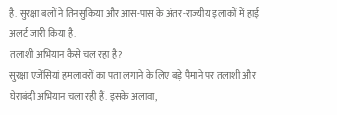है. सुरक्षा बलों ने तिनसुकिया और आस-पास के अंतर-राज्यीय इलाकों में हाई अलर्ट जारी किया है.
तलाशी अभियान कैसे चल रहा है?
सुरक्षा एजेंसियां हमलावरों का पता लगाने के लिए बड़े पैमाने पर तलाशी और घेराबंदी अभियान चला रही हैं. इसके अलावा,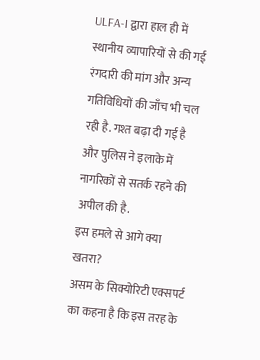ULFA-I द्वारा हाल ही में स्थानीय व्यापारियों से की गई रंगदारी की मांग और अन्य गतिविधियों की जाँच भी चल रही है. गश्त बढ़ा दी गई है और पुलिस ने इलाके में नागरिकों से सतर्क रहने की अपील की है.
इस हमले से आगे क्या खतरा?
असम के सिक्योरिटी एक्सपर्ट का कहना है कि इस तरह के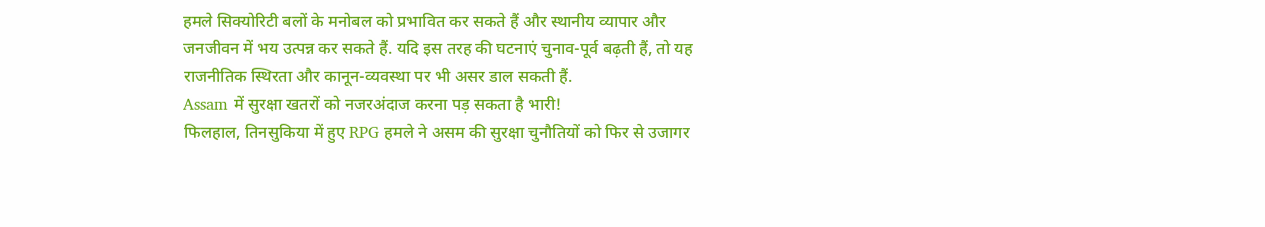हमले सिक्योरिटी बलों के मनोबल को प्रभावित कर सकते हैं और स्थानीय व्यापार और जनजीवन में भय उत्पन्न कर सकते हैं. यदि इस तरह की घटनाएं चुनाव-पूर्व बढ़ती हैं, तो यह राजनीतिक स्थिरता और कानून-व्यवस्था पर भी असर डाल सकती हैं.
Assam में सुरक्षा खतरों को नजरअंदाज करना पड़ सकता है भारी!
फिलहाल, तिनसुकिया में हुए RPG हमले ने असम की सुरक्षा चुनौतियों को फिर से उजागर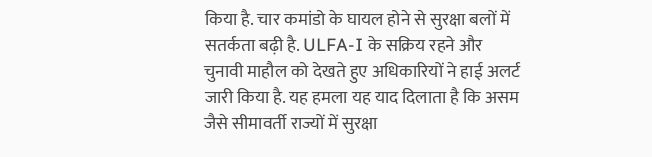किया है. चार कमांडो के घायल होने से सुरक्षा बलों में सतर्कता बढ़ी है. ULFA-I के सक्रिय रहने और चुनावी माहौल को देखते हुए अधिकारियों ने हाई अलर्ट जारी किया है. यह हमला यह याद दिलाता है कि असम जैसे सीमावर्ती राज्यों में सुरक्षा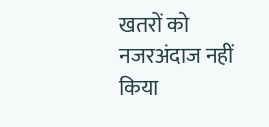खतरों को नजरअंदाज नहीं किया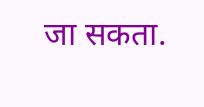जा सकता.